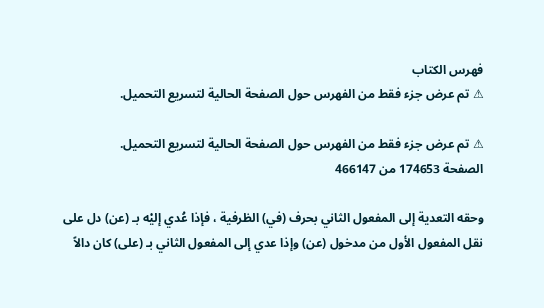فهرس الكتاب
⚠ تم عرض جزء فقط من الفهرس حول الصفحة الحالية لتسريع التحميل.

⚠ تم عرض جزء فقط من الفهرس حول الصفحة الحالية لتسريع التحميل.
الصفحة 174653 من 466147

وحقه التعدية إلى المفعول الثاني بحرف (في) الظرفية ، فإذا عُدي إليْه بـ (عن) دل على نقل المفعول الأول من مدخول (عن) وإذا عدي إلى المفعول الثاني بـ (على) كان دالاً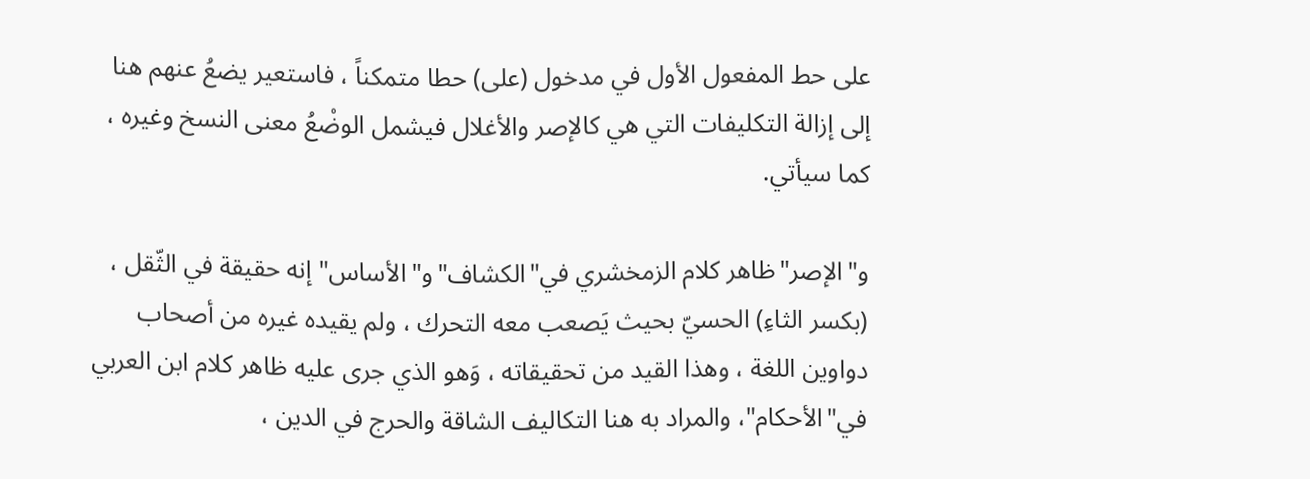على حط المفعول الأول في مدخول (على) حطا متمكناً ، فاستعير يضعُ عنهم هنا إلى إزالة التكليفات التي هي كالإصر والأغلال فيشمل الوضْعُ معنى النسخ وغيره ، كما سيأتي.

و"الإصر"ظاهر كلام الزمخشري في"الكشاف"و"الأساس"إنه حقيقة في الثّقل ، (بكسر الثاءِ) الحسيّ بحيث يَصعب معه التحرك ، ولم يقيده غيره من أصحاب دواوين اللغة ، وهذا القيد من تحقيقاته ، وَهو الذي جرى عليه ظاهر كلام ابن العربي في"الأحكام"، والمراد به هنا التكاليف الشاقة والحرج في الدين ،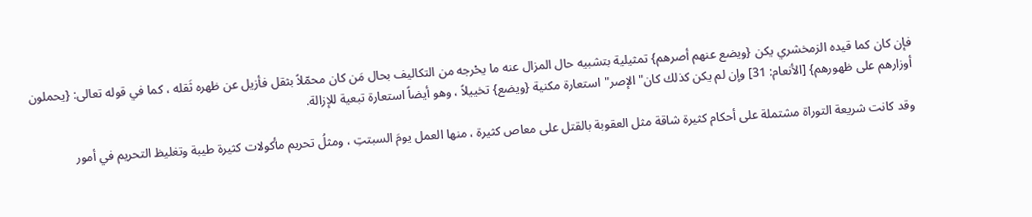فإن كان كما قيده الزمخشري يكن {ويضع عنهم أصرهم} تمثيلية بتشبيه حال المزال عنه ما يحْرجه من التكاليف بحال مَن كان محمّلاً بثقل فأزيل عن ظهره ثَقله ، كما في قوله تعالى: {يحملون أوزارهم على ظهورهم} [الأنعام: 31] وإن لم يكن كذلك كان"الإصر"استعارة مكنية {ويضع} تخييلاً ، وهو أيضاً استعارة تبعية للإزالة.

وقد كانت شريعة التوراة مشتملة على أحكام كثيرة شاقة مثل العقوبة بالقتل على معاص كثيرة ، منها العمل يومَ السبتتِ ، ومثلُ تحريم مأكولات كثيرة طيبة وتغليظ التحريم في أمور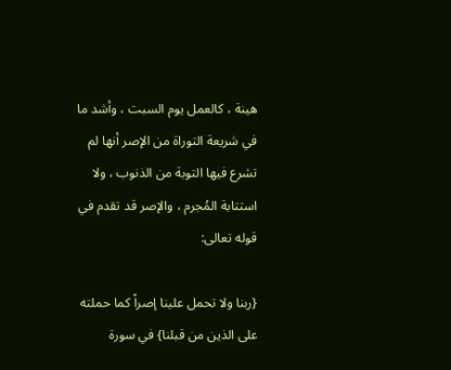هينة ، كالعمل يوم السبت ، وأشد ما في شريعة التوراة من الإصر أنها لم تشرع فيها التوبة من الذنوب ، ولا استتابة المُجرم ، والإصر قد تقدم في قوله تعالى:

{ربنا ولا تحمل علينا إصراً كما حملته على الذين من قبلنا} في سورة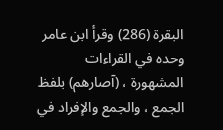البقرة (286) وقرأ ابن عامر وحده في القراءات المشهورة ، (آصارهم) بلفظ الجمع ، والجمع والإفراد في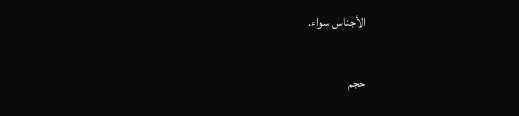الأجناس سواء.

حجم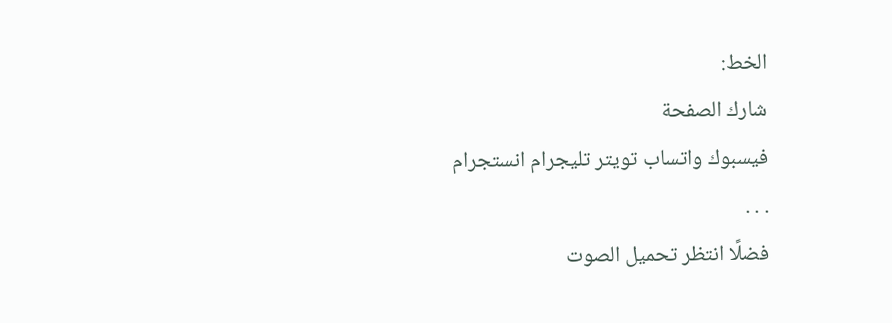الخط:
شارك الصفحة
فيسبوك واتساب تويتر تليجرام انستجرام
. . .
فضلًا انتظر تحميل الصوت